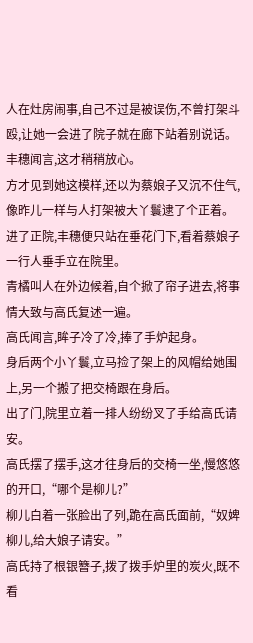人在灶房闹事,自己不过是被误伤,不曾打架斗殴,让她一会进了院子就在廊下站着别说话。
丰穗闻言,这才稍稍放心。
方才见到她这模样,还以为蔡娘子又沉不住气,像昨儿一样与人打架被大丫鬟逮了个正着。
进了正院,丰穗便只站在垂花门下,看着蔡娘子一行人垂手立在院里。
青橘叫人在外边候着,自个掀了帘子进去,将事情大致与高氏复述一遍。
高氏闻言,眸子冷了冷,捧了手炉起身。
身后两个小丫鬟,立马捡了架上的风帽给她围上,另一个搬了把交椅跟在身后。
出了门,院里立着一排人纷纷叉了手给高氏请安。
高氏摆了摆手,这才往身后的交椅一坐,慢悠悠的开口,“哪个是柳儿?”
柳儿白着一张脸出了列,跪在高氏面前,“奴婢柳儿,给大娘子请安。”
高氏持了根银簪子,拨了拨手炉里的炭火,既不看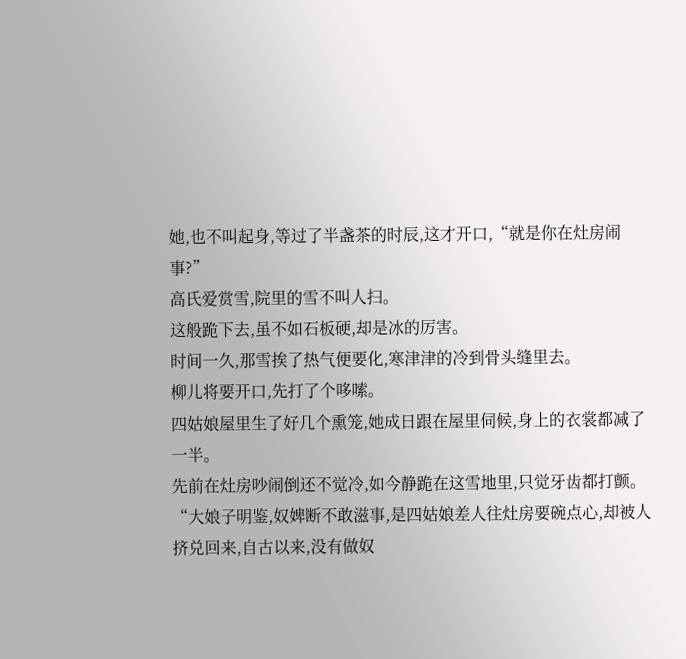她,也不叫起身,等过了半盏茶的时辰,这才开口,“就是你在灶房闹事?”
高氏爱赏雪,院里的雪不叫人扫。
这般跪下去,虽不如石板硬,却是冰的厉害。
时间一久,那雪挨了热气便要化,寒津津的冷到骨头缝里去。
柳儿将要开口,先打了个哆嗦。
四姑娘屋里生了好几个熏笼,她成日跟在屋里伺候,身上的衣裳都减了一半。
先前在灶房吵闹倒还不觉冷,如今静跪在这雪地里,只觉牙齿都打颤。
“大娘子明鉴,奴婢断不敢滋事,是四姑娘差人往灶房要碗点心,却被人挤兑回来,自古以来,没有做奴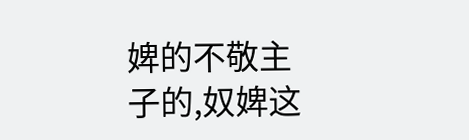婢的不敬主子的,奴婢这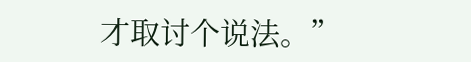才取讨个说法。”